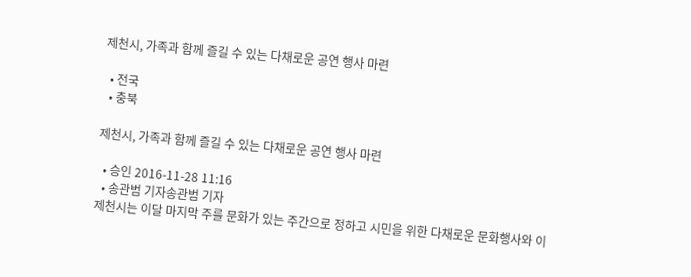제천시, 가족과 함께 즐길 수 있는 다채로운 공연 행사 마련

  • 전국
  • 충북

제천시, 가족과 함께 즐길 수 있는 다채로운 공연 행사 마련

  • 승인 2016-11-28 11:16
  • 송관범 기자송관범 기자
제천시는 이달 마지막 주를 문화가 있는 주간으로 정하고 시민을 위한 다채로운 문화행사와 이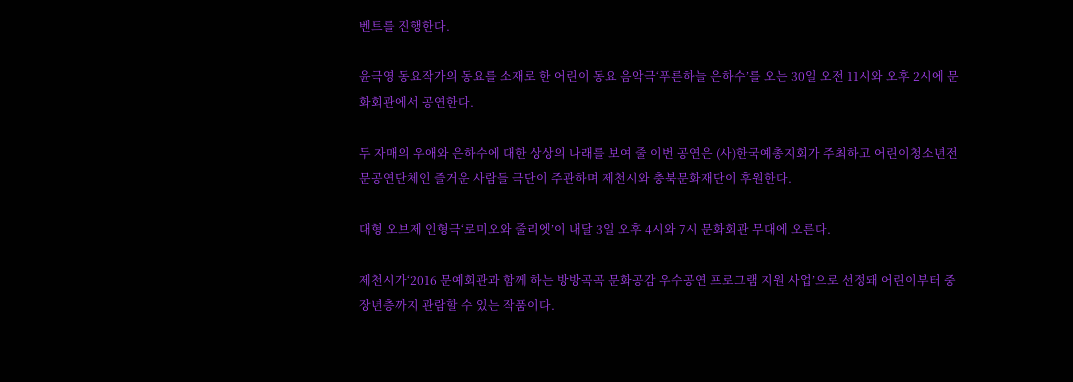벤트를 진행한다.

윤극영 동요작가의 동요를 소재로 한 어린이 동요 음악극‘푸른하늘 은하수’를 오는 30일 오전 11시와 오후 2시에 문화회관에서 공연한다.

두 자매의 우애와 은하수에 대한 상상의 나래를 보여 줄 이번 공연은 (사)한국예총지회가 주최하고 어린이청소년전문공연단체인 즐거운 사람들 극단이 주관하며 제천시와 충북문화재단이 후원한다.

대형 오브제 인형극‘로미오와 줄리엣’이 내달 3일 오후 4시와 7시 문화회관 무대에 오른다.

제천시가‘2016 문예회관과 함께 하는 방방곡곡 문화공감 우수공연 프로그램 지원 사업’으로 선정돼 어린이부터 중장년층까지 관람할 수 있는 작품이다.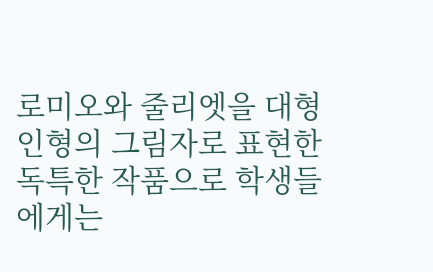로미오와 줄리엣을 대형 인형의 그림자로 표현한 독특한 작품으로 학생들에게는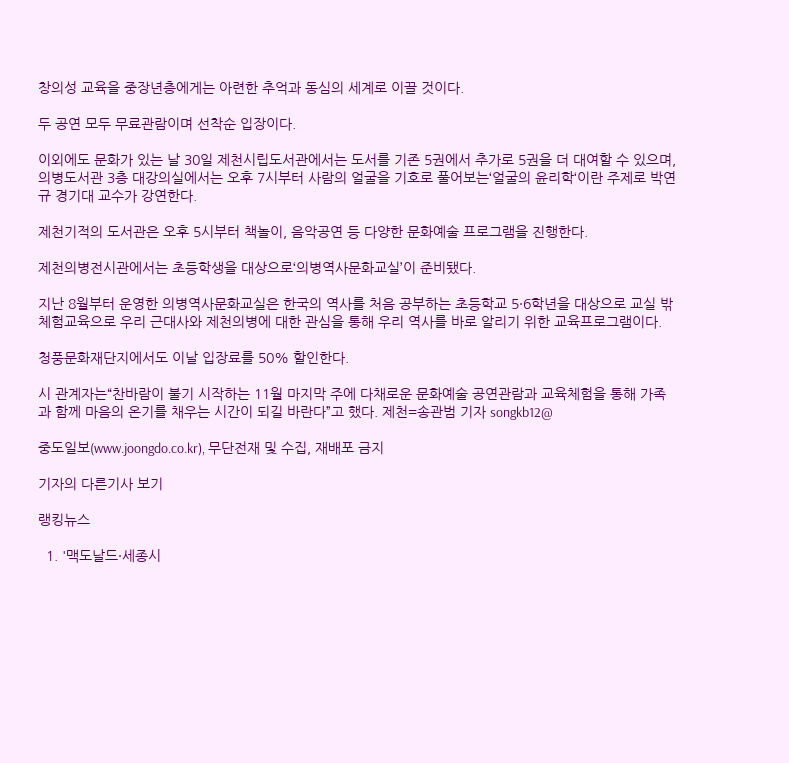창의성 교육을 중장년층에게는 아련한 추억과 동심의 세계로 이끌 것이다.

두 공연 모두 무료관람이며 선착순 입장이다.

이외에도 문화가 있는 날 30일 제천시립도서관에서는 도서를 기존 5권에서 추가로 5권을 더 대여할 수 있으며, 의병도서관 3층 대강의실에서는 오후 7시부터 사람의 얼굴을 기호로 풀어보는‘얼굴의 윤리학‘이란 주제로 박연규 경기대 교수가 강연한다.

제천기적의 도서관은 오후 5시부터 책놀이, 음악공연 등 다양한 문화예술 프로그램을 진행한다.

제천의병전시관에서는 초등학생을 대상으로‘의병역사문화교실’이 준비됐다.

지난 8월부터 운영한 의병역사문화교실은 한국의 역사를 처음 공부하는 초등학교 5·6학년을 대상으로 교실 밖 체험교육으로 우리 근대사와 제천의병에 대한 관심을 통해 우리 역사를 바로 알리기 위한 교육프로그램이다.

청풍문화재단지에서도 이날 입장료를 50% 할인한다.

시 관계자는“찬바람이 불기 시작하는 11월 마지막 주에 다채로운 문화예술 공연관람과 교육체험을 통해 가족과 함께 마음의 온기를 채우는 시간이 되길 바란다”고 했다. 제천=송관범 기자 songkb12@

중도일보(www.joongdo.co.kr), 무단전재 및 수집, 재배포 금지

기자의 다른기사 보기

랭킹뉴스

  1. '맥도날드·세종시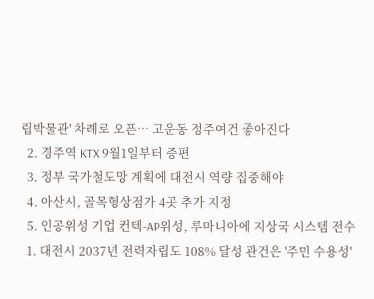립박물관' 차례로 오픈… 고운동 정주여건 좋아진다
  2. 경주역 KTX 9월1일부터 증편
  3. 정부 국가철도망 계획에 대전시 역량 집중해야
  4. 아산시, 골목형상점가 4곳 추가 지정
  5. 인공위성 기업 컨텍-AP위성, 루마니아에 지상국 시스템 전수
  1. 대전시 2037년 전력자립도 108% 달성 관건은 '주민 수용성'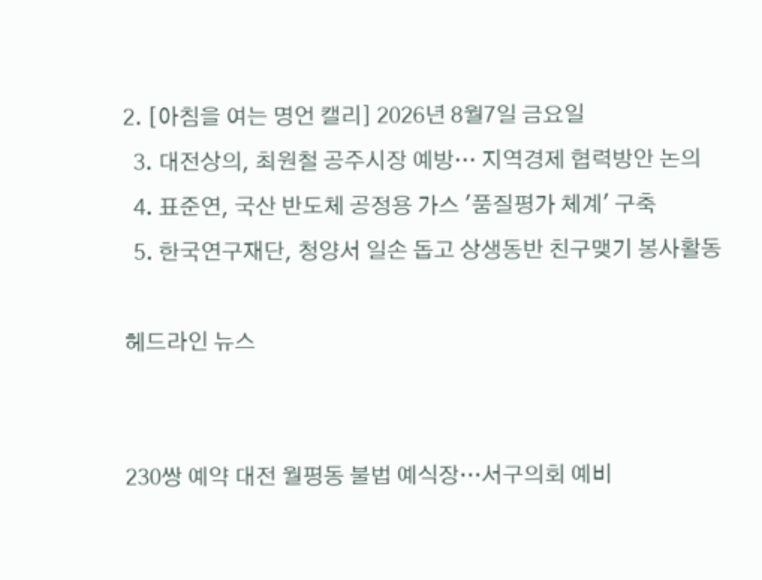2. [아침을 여는 명언 캘리] 2026년 8월7일 금요일
  3. 대전상의, 최원철 공주시장 예방… 지역경제 협력방안 논의
  4. 표준연, 국산 반도체 공정용 가스 '품질평가 체계' 구축
  5. 한국연구재단, 청양서 일손 돕고 상생동반 친구맺기 봉사활동

헤드라인 뉴스


230쌍 예약 대전 월평동 불법 예식장…서구의회 예비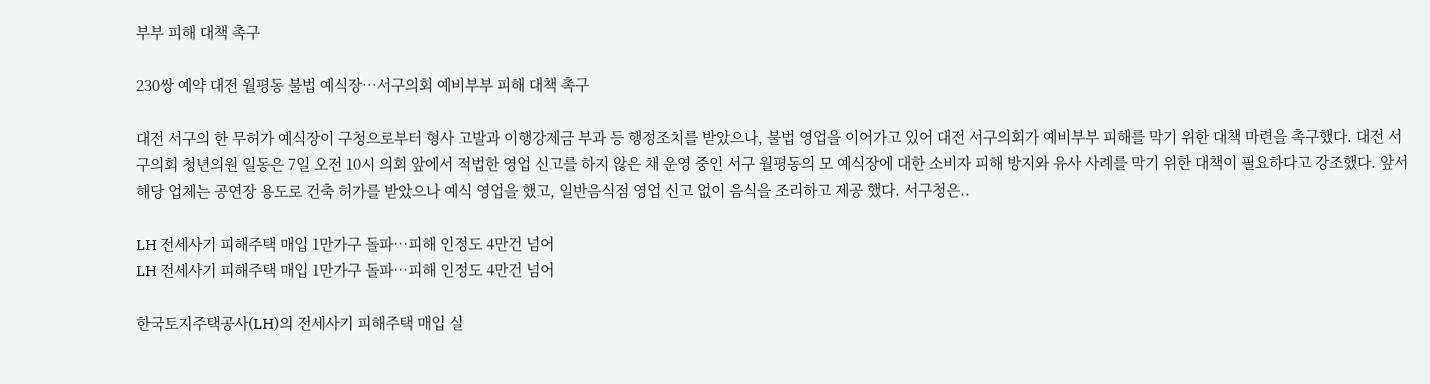부부 피해 대책 촉구

230쌍 예약 대전 월평동 불법 예식장…서구의회 예비부부 피해 대책 촉구

대전 서구의 한 무허가 예식장이 구청으로부터 형사 고발과 이행강제금 부과 등 행정조치를 받았으나, 불법 영업을 이어가고 있어 대전 서구의회가 예비부부 피해를 막기 위한 대책 마련을 촉구했다. 대전 서구의회 청년의원 일동은 7일 오전 10시 의회 앞에서 적법한 영업 신고를 하지 않은 채 운영 중인 서구 월평동의 모 예식장에 대한 소비자 피해 방지와 유사 사례를 막기 위한 대책이 필요하다고 강조했다. 앞서 해당 업체는 공연장 용도로 건축 허가를 받았으나 예식 영업을 했고, 일반음식점 영업 신고 없이 음식을 조리하고 제공 했다. 서구청은..

LH 전세사기 피해주택 매입 1만가구 돌파…피해 인정도 4만건 넘어
LH 전세사기 피해주택 매입 1만가구 돌파…피해 인정도 4만건 넘어

한국토지주택공사(LH)의 전세사기 피해주택 매입 실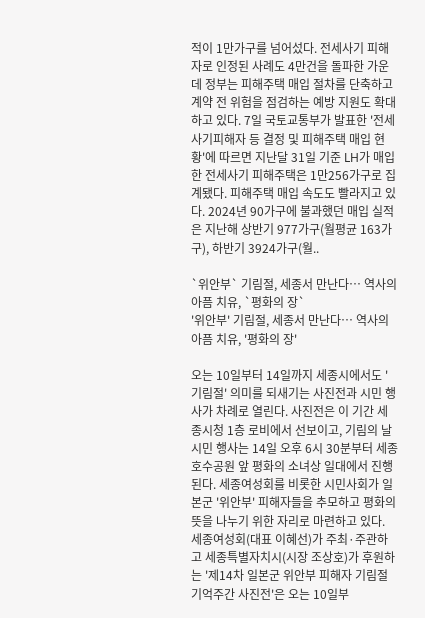적이 1만가구를 넘어섰다. 전세사기 피해자로 인정된 사례도 4만건을 돌파한 가운데 정부는 피해주택 매입 절차를 단축하고 계약 전 위험을 점검하는 예방 지원도 확대하고 있다. 7일 국토교통부가 발표한 '전세사기피해자 등 결정 및 피해주택 매입 현황'에 따르면 지난달 31일 기준 LH가 매입한 전세사기 피해주택은 1만256가구로 집계됐다. 피해주택 매입 속도도 빨라지고 있다. 2024년 90가구에 불과했던 매입 실적은 지난해 상반기 977가구(월평균 163가구), 하반기 3924가구(월..

`위안부` 기림절, 세종서 만난다… 역사의 아픔 치유, `평화의 장`
'위안부' 기림절, 세종서 만난다… 역사의 아픔 치유, '평화의 장'

오는 10일부터 14일까지 세종시에서도 '기림절' 의미를 되새기는 사진전과 시민 행사가 차례로 열린다. 사진전은 이 기간 세종시청 1층 로비에서 선보이고, 기림의 날 시민 행사는 14일 오후 6시 30분부터 세종호수공원 앞 평화의 소녀상 일대에서 진행된다. 세종여성회를 비롯한 시민사회가 일본군 '위안부' 피해자들을 추모하고 평화의 뜻을 나누기 위한 자리로 마련하고 있다. 세종여성회(대표 이혜선)가 주최·주관하고 세종특별자치시(시장 조상호)가 후원하는 '제14차 일본군 위안부 피해자 기림절 기억주간 사진전'은 오는 10일부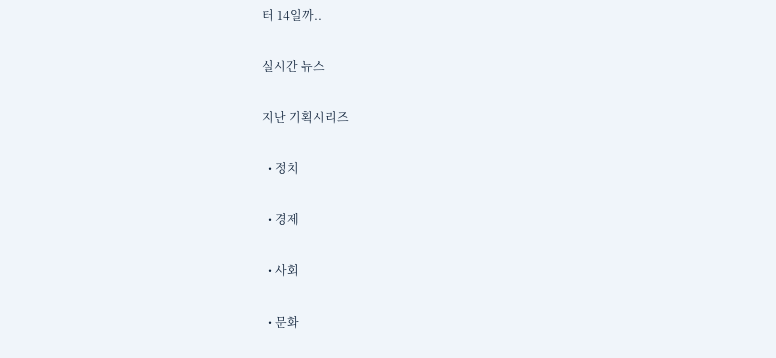터 14일까..

실시간 뉴스

지난 기획시리즈

  • 정치

  • 경제

  • 사회

  • 문화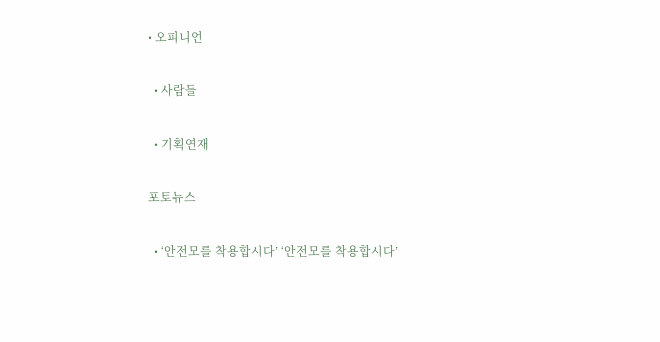• 오피니언

  • 사람들

  • 기획연재

포토뉴스

  • ‘안전모를 착용합시다’ ‘안전모를 착용합시다’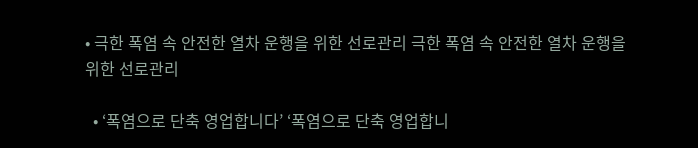• 극한 폭염 속 안전한 열차 운행을 위한 선로관리 극한 폭염 속 안전한 열차 운행을 위한 선로관리

  • ‘폭염으로 단축 영업합니다’ ‘폭염으로 단축 영업합니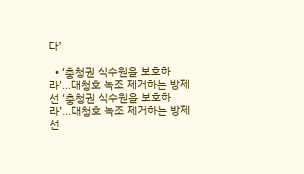다’

  • ‘충청권 식수원을 보호하라’…대청호 녹조 제거하는 방제선 ‘충청권 식수원을 보호하라’…대청호 녹조 제거하는 방제선